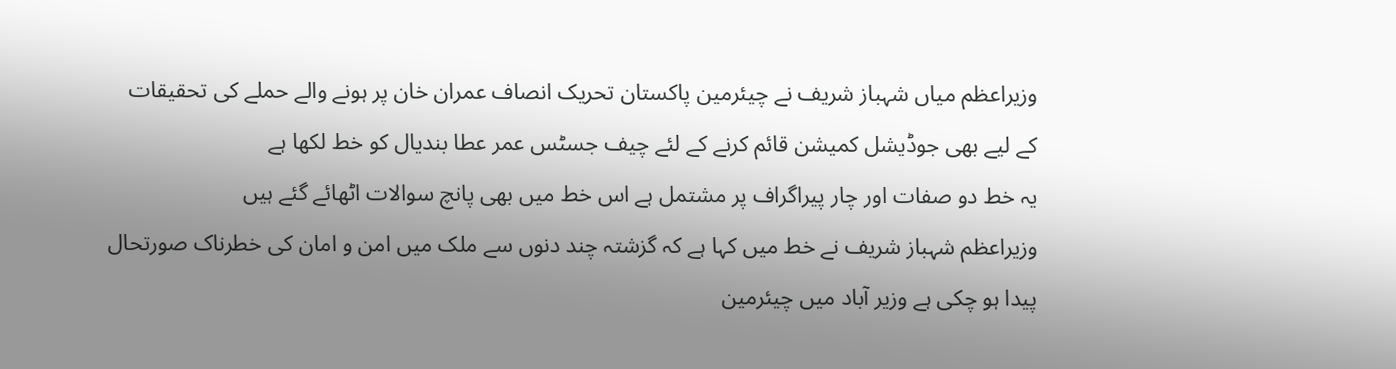وزیراعظم میاں شہباز شریف نے چیئرمین پاکستان تحریک انصاف عمران خان پر ہونے والے حملے کی تحقیقات کے لیے بھی جوڈیشل کمیشن قائم کرنے کے لئے چیف جسٹس عمر عطا بندیال کو خط لکھا ہے
یہ خط دو صفات اور چار پیراگراف پر مشتمل ہے اس خط میں بھی پانچ سوالات اٹھائے گئے ہیں
وزیراعظم شہباز شریف نے خط میں کہا ہے کہ گزشتہ چند دنوں سے ملک میں امن و امان کی خطرناک صورتحال پیدا ہو چکی ہے وزیر آباد میں چیئرمین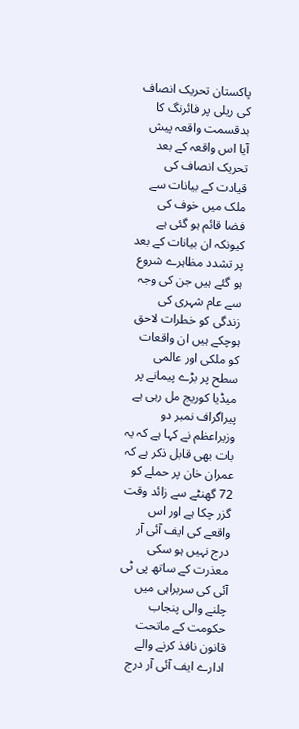پاکستان تحریک انصاف کی ریلی پر فائرنگ کا بدقسمت واقعہ پیش آیا اس واقعہ کے بعد تحریک انصاف کی قیادت کے بیانات سے ملک میں خوف کی فضا قائم ہو گئی ہے کیونکہ ان بیانات کے بعد پر تشدد مظاہرے شروع ہو گئے ہیں جن کی وجہ سے عام شہری کی زندگی کو خطرات لاحق ہوچکے ہیں ان واقعات کو ملکی اور عالمی سطح پر بڑے پیمانے پر میڈیا کوریج مل رہی ہے
پیراگراف نمبر دو
وزیراعظم نے کہا ہے کہ یہ بات بھی قابل ذکر ہے کہ عمران خان پر حملے کو 72 گھنٹے سے زائد وقت گزر چکا ہے اور اس واقعے کی ایف آئی آر درج نہیں ہو سکی معذرت کے ساتھ پی ٹی آئی کی سربراہی میں چلنے والی پنجاب حکومت کے ماتحت قانون نافذ کرنے والے ادارے ایف آئی آر درج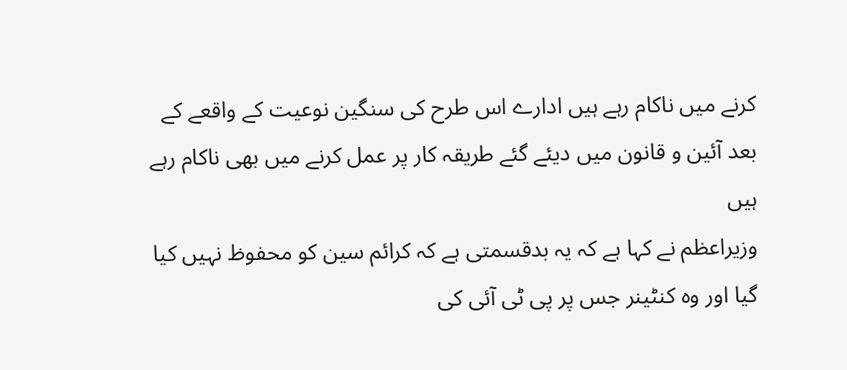کرنے میں ناکام رہے ہیں ادارے اس طرح کی سنگین نوعیت کے واقعے کے بعد آئین و قانون میں دیئے گئے طریقہ کار پر عمل کرنے میں بھی ناکام رہے ہیں
وزیراعظم نے کہا ہے کہ یہ بدقسمتی ہے کہ کرائم سین کو محفوظ نہیں کیا گیا اور وہ کنٹینر جس پر پی ٹی آئی کی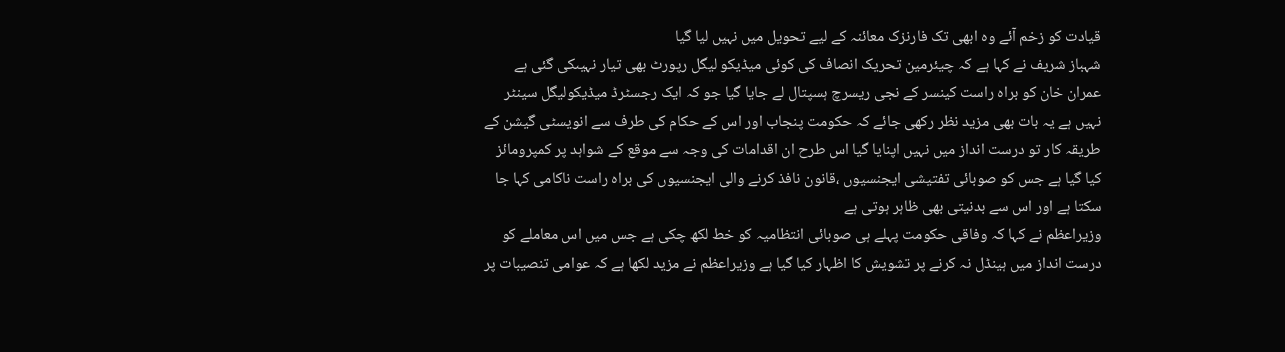قیادت کو زخم آئے وہ ابھی تک فارنزک معائنہ کے لیے تحویل میں نہیں لیا گیا
شہباز شریف نے کہا ہے کہ چیئرمین تحریک انصاف کی کوئی میڈیکو لیگل رپورٹ بھی تیار نہیںکی گئی ہے عمران خان کو براہ راست کینسر کے نجی ریسرچ ہسپتال لے جایا گیا جو کہ ایک رجسٹرڈ میڈیکولیگل سینٹر نہیں ہے یہ بات بھی مزید نظر رکھی جائے کہ حکومت پنجاب اور اس کے حکام کی طرف سے انویسٹی گیشن کے طریقہ کار تو درست انداز میں نہیں اپنایا گیا اس طرح ان اقدامات کی وجہ سے موقع کے شواہد پر کمپرومائز کیا گیا ہے جس کو صوبائی تفتیشی ایجنسیوں ،قانون نافذ کرنے والی ایجنسیوں کی براہ راست ناکامی کہا جا سکتا ہے اور اس سے بدنیتی بھی ظاہر ہوتی ہے
وزیراعظم نے کہا کہ وفاقی حکومت پہلے ہی صوبائی انتظامیہ کو خط لکھ چکی ہے جس میں اس معاملے کو درست انداز میں ہینڈل نہ کرنے پر تشویش کا اظہار کیا گیا ہے وزیراعظم نے مزید لکھا ہے کہ عوامی تنصیبات پر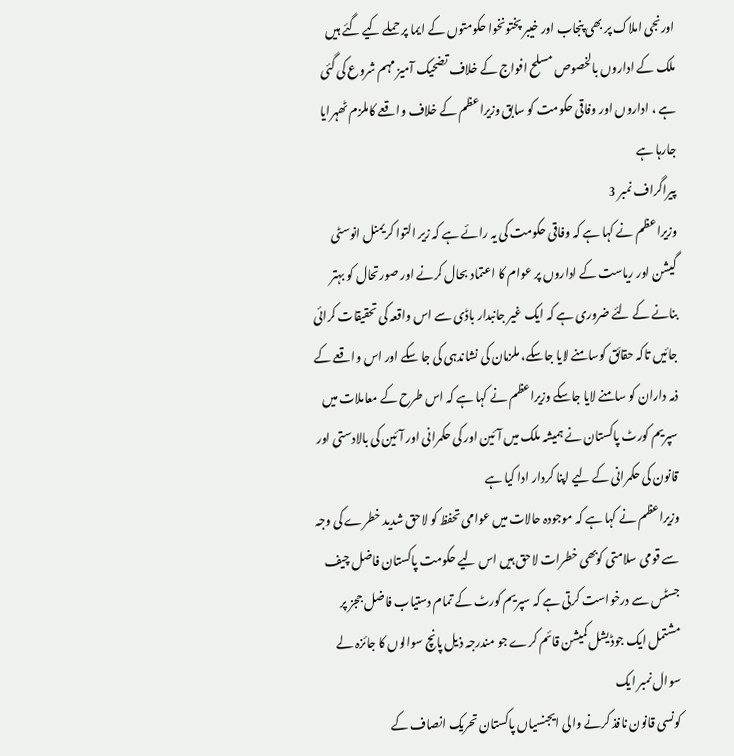اورنجی املاک پر بھی پنجاب اور خیبر پختونخوا حکومتوں کے ایما پر حملے کیے گئے ہیں ملک کے اداروں بالخصوص مسلح افواج کے خلاف تضحیک آمیز مہم شروع کی گئی ہے ، اداروں اور وفاقی حکومت کو سابق وزیراعظم کے خلاف واقعے کاملزم ٹھہرایا جارہا ہے
پیراگراف نمبر 3
وزیراعظم نے کہا ہے کہ وفاقی حکومت کی یہ رائے ہے کہ زیر التوا کریمنل انوسٹی گیشن اور ریاست کے اداروں پر عوام کا اعتماد بحال کرنے اور صورتحال کو بہتر بنانے کے لئے ضروری ہے کہ ایک غیر جانبدار باڈی سے اس واقعہ کی تحقیقات کرائی جائیں تاکہ حقائق کوسامنے لایا جاسکے، ملزمان کی نشاندہی کی جا سکے اور اس واقعے کے ذمہ داران کو سامنے لایا جاسکے وزیراعظم نے کہا ہے کہ اس طرح کے معاملات میں سپریم کورٹ پاکستان نے ہمیشہ ملک میں آئین اور کی حکمرانی اور آئین کی بالادستی اور قانون کی حکمرانی کے لیے اپنا کردار ادا کیا ہے
وزیراعظم نے کہا ہے کہ موجودہ حالات میں عوامی تحفظ کو لاحق شدید خطرے کی وجہ سے قومی سلامتی کوبھی خطرات لاحق ہیں اس لیے حکومت پاکستان فاضل چیف جسٹس سے درخواست کرتی ہے کہ سپریم کورٹ کے تمام دستیاب فاضل ججز پر مشتمل ایک جوڈیشل کمیشن قائم کرے جو مندرجہ ذیل پانچ سوالوں کا جائزہ لے
سوال نمبر ایک
کونسی قانون نافذ کرنے والی ایجنسیاں پاکستان تحریک انصاف کے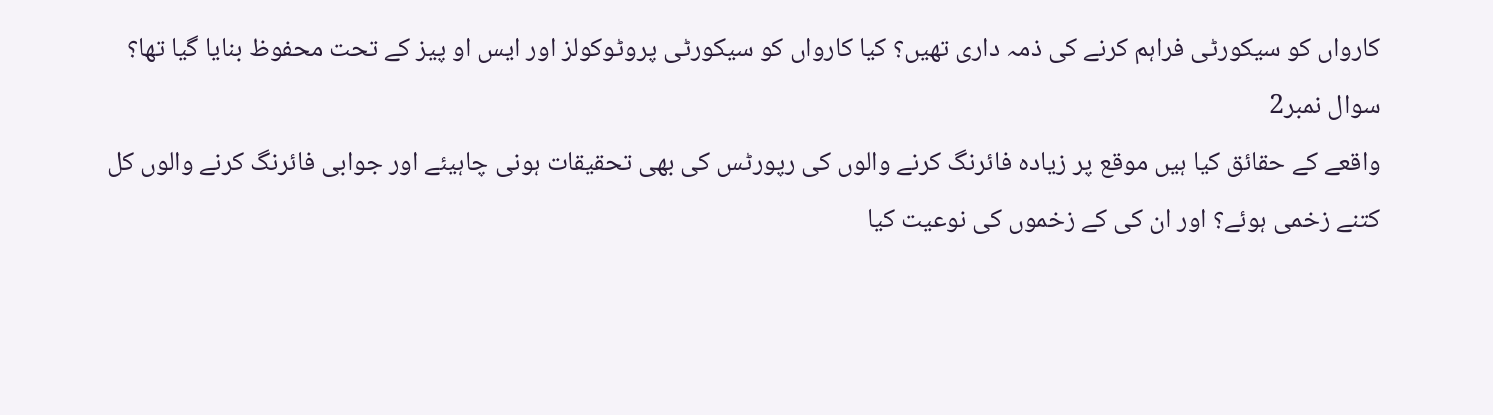کارواں کو سیکورٹی فراہم کرنے کی ذمہ داری تھیں؟ کیا کارواں کو سیکورٹی پروٹوکولز اور ایس او پیز کے تحت محفوظ بنایا گیا تھا؟
سوال نمبر2
واقعے کے حقائق کیا ہیں موقع پر زیادہ فائرنگ کرنے والوں کی رپورٹس کی بھی تحقیقات ہونی چاہیئے اور جوابی فائرنگ کرنے والوں کل کتنے زخمی ہوئے؟ اور ان کی کے زخموں کی نوعیت کیا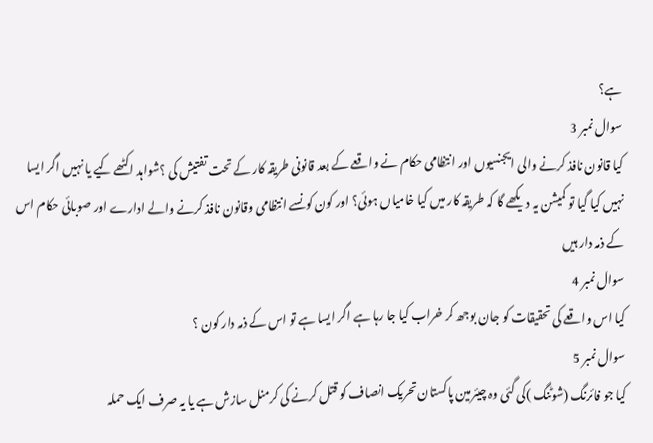ہے؟
سوال نمبر 3
کیا قانون نافذ کرنے والی ایجنسیوں اور انتظامی حکام نے واقعے کے بعد قانونی طریقہ کار کے تحت تفتیش کی ؟شواہد اکٹھے کیے یا نہیں اگر ایسا نہیں کیا گیا تو کمیشن یہ دیکھے گا کہ طریقہ کار میں کیا خامیاں ہوئی؟ اور کون کونسے انتظامی وقانون نافذ کرنے والے ادارے اور صوبائی حکام اس کے ذمہ دار ہیں
سوال نمبر 4
کیا اس واقعے کی تحقیقات کو جان بوجھ کر خراب کیا جا رہا ہے اگر ایسا ہے تو اس کے ذمہ دار کون ؟
سوال نمبر 5
کیا جو فائرنگ (شوٹنگ )کی گئی وہ چیئرمین پاکستان تحریک انصاف کو قتل کرنے کی کرمنل سازش ہے یا یہ صرف ایک حملہ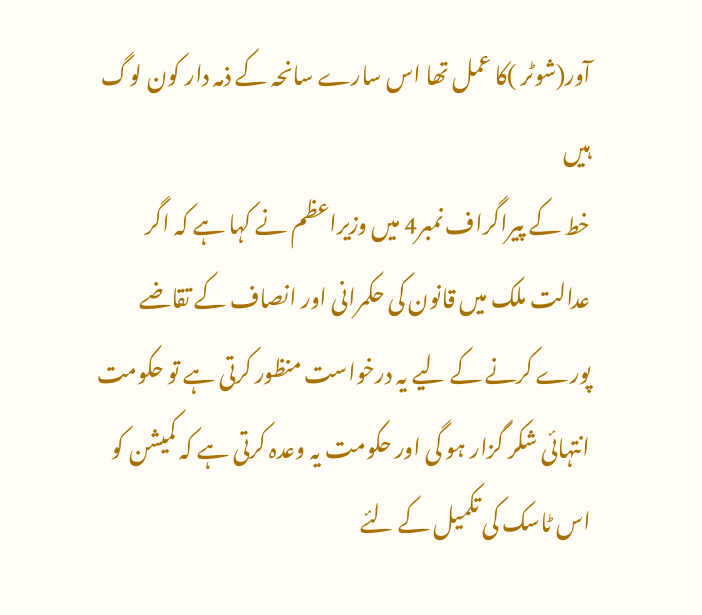آور(شوٹر )کا عمل تھا اس سارے سانحہ کے ذمہ دار کون لوگ ہیں
خط کے پیراگراف نمبر4 میں وزیراعظم نے کہا ہے کہ اگر عدالت ملک میں قانون کی حکمرانی اور انصاف کے تقاضے پورے کرنے کے لیے یہ درخواست منظور کرتی ہے تو حکومت انتہائی شکر گزار ہو گی اور حکومت یہ وعدہ کرتی ہے کہ کمیشن کو اس ٹاسک کی تکمیل کے لئے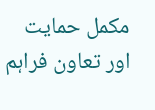مکمل حمایت اور تعاون فراہم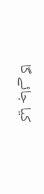کیا جائے گا